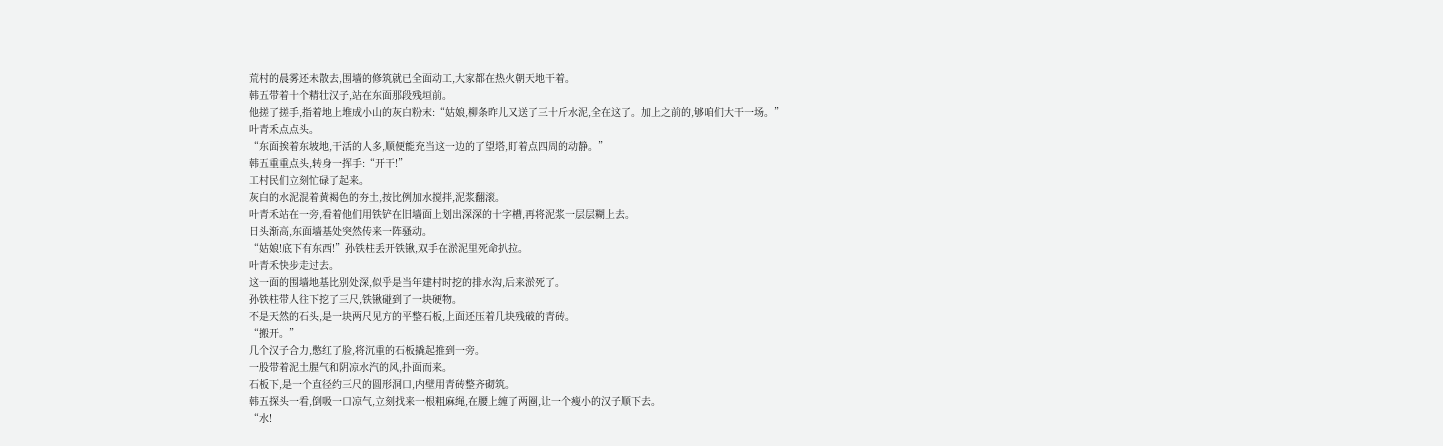荒村的晨雾还未散去,围墙的修筑就已全面动工,大家都在热火朝天地干着。
韩五带着十个精壮汉子,站在东面那段残垣前。
他搓了搓手,指着地上堆成小山的灰白粉末:“姑娘,柳条昨儿又送了三十斤水泥,全在这了。加上之前的,够咱们大干一场。”
叶青禾点点头。
“东面挨着东坡地,干活的人多,顺便能充当这一边的了望塔,盯着点四周的动静。”
韩五重重点头,转身一挥手:“开干!”
工村民们立刻忙碌了起来。
灰白的水泥混着黄褐色的夯土,按比例加水搅拌,泥浆翻滚。
叶青禾站在一旁,看着他们用铁铲在旧墙面上划出深深的十字槽,再将泥浆一层层糊上去。
日头渐高,东面墙基处突然传来一阵骚动。
“姑娘!底下有东西!”孙铁柱丢开铁锹,双手在淤泥里死命扒拉。
叶青禾快步走过去。
这一面的围墙地基比别处深,似乎是当年建村时挖的排水沟,后来淤死了。
孙铁柱带人往下挖了三尺,铁锹碰到了一块硬物。
不是天然的石头,是一块两尺见方的平整石板,上面还压着几块残破的青砖。
“搬开。”
几个汉子合力,憋红了脸,将沉重的石板撬起推到一旁。
一股带着泥土腥气和阴凉水汽的风,扑面而来。
石板下,是一个直径约三尺的圆形洞口,内壁用青砖整齐砌筑。
韩五探头一看,倒吸一口凉气,立刻找来一根粗麻绳,在腰上缠了两圈,让一个瘦小的汉子顺下去。
“水!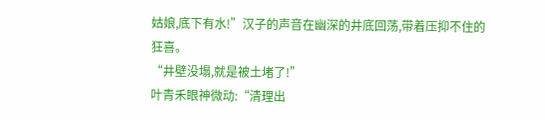姑娘,底下有水!”汉子的声音在幽深的井底回荡,带着压抑不住的狂喜。
“井壁没塌,就是被土堵了!”
叶青禾眼神微动:“清理出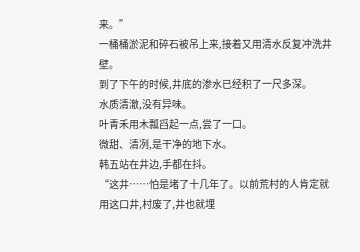来。”
一桶桶淤泥和碎石被吊上来,接着又用清水反复冲洗井壁。
到了下午的时候,井底的渗水已经积了一尺多深。
水质清澈,没有异味。
叶青禾用木瓢舀起一点,尝了一口。
微甜、清冽,是干净的地下水。
韩五站在井边,手都在抖。
“这井……怕是堵了十几年了。以前荒村的人肯定就用这口井,村废了,井也就埋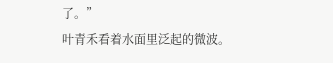了。”
叶青禾看着水面里泛起的微波。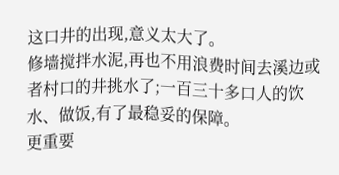这口井的出现,意义太大了。
修墙搅拌水泥,再也不用浪费时间去溪边或者村口的井挑水了;一百三十多口人的饮水、做饭,有了最稳妥的保障。
更重要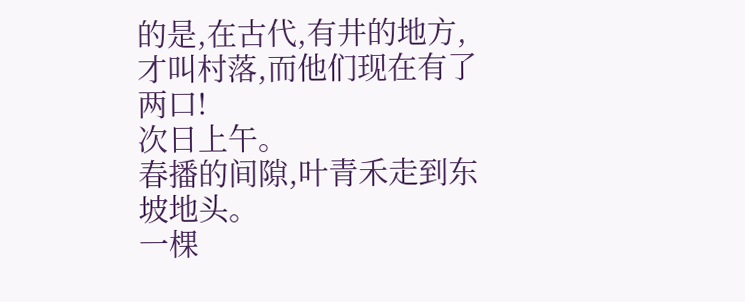的是,在古代,有井的地方,才叫村落,而他们现在有了两口!
次日上午。
春播的间隙,叶青禾走到东坡地头。
一棵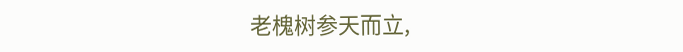老槐树参天而立,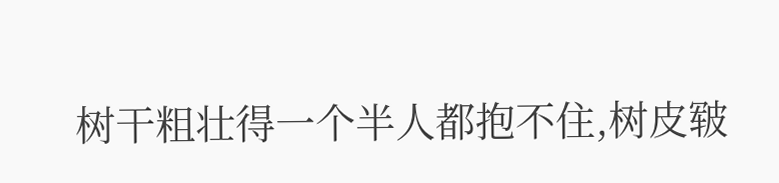树干粗壮得一个半人都抱不住,树皮皲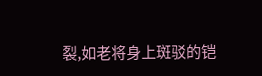裂,如老将身上斑驳的铠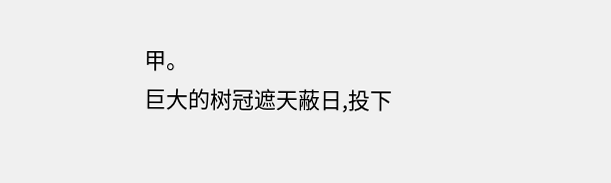甲。
巨大的树冠遮天蔽日,投下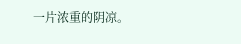一片浓重的阴凉。